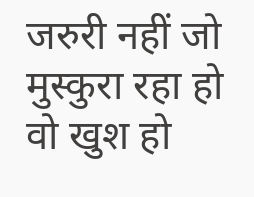जरुरी नहीं जो मुस्कुरा रहा हो वो खुश हो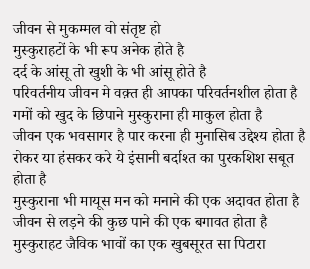जीवन से मुकम्मल वो संतृष्ट हो
मुस्कुराहटों के भी रूप अनेक होते है
दर्द के आंसू तो खुशी के भी आंसू होते है
परिवर्तनीय जीवन मे वक़्त ही आपका परिवर्तनशील होता है
गमों को खुद के छिपाने मुस्कुराना ही माकुल होता है
जीवन एक भवसागर है पार करना ही मुनासिब उद्देश्य होता है
रोकर या हंसकर करे ये इंसानी बर्दाश्त का पुरकशिश सबूत होता है
मुस्कुराना भी मायूस मन को मनाने की एक अदावत होता है
जीवन से लड़ने की कुछ पाने की एक बगावत होता है
मुस्कुराहट जैविक भावों का एक खुबसूरत सा पिटारा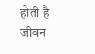होती है
जीवन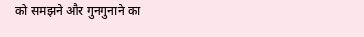को समझने और गुनगुनाने का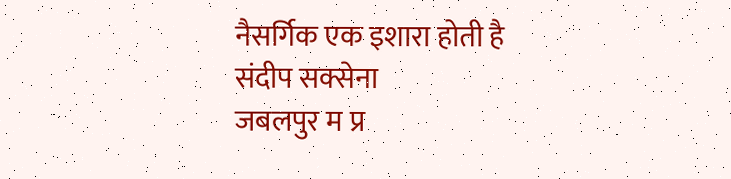नैसर्गिक एक इशारा होती है
संदीप सक्सेना
जबलपुर म प्र